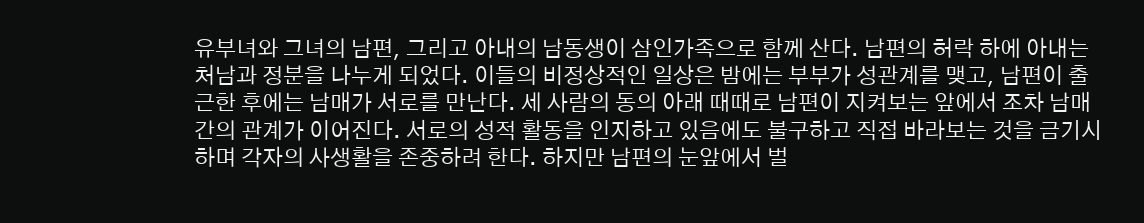유부녀와 그녀의 남편, 그리고 아내의 남동생이 삼인가족으로 함께 산다. 남편의 허락 하에 아내는 처남과 정분을 나누게 되었다. 이들의 비정상적인 일상은 밤에는 부부가 성관계를 맺고, 남편이 출근한 후에는 남매가 서로를 만난다. 세 사람의 동의 아래 때때로 남편이 지켜보는 앞에서 조차 남매 간의 관계가 이어진다. 서로의 성적 활동을 인지하고 있음에도 불구하고 직접 바라보는 것을 금기시하며 각자의 사생활을 존중하려 한다. 하지만 남편의 눈앞에서 벌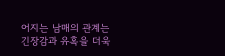어지는 남매의 관계는 긴장감과 유혹을 더욱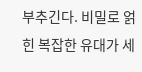부추긴다. 비밀로 얽힌 복잡한 유대가 세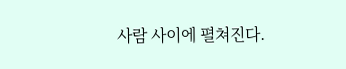사람 사이에 펼쳐진다.